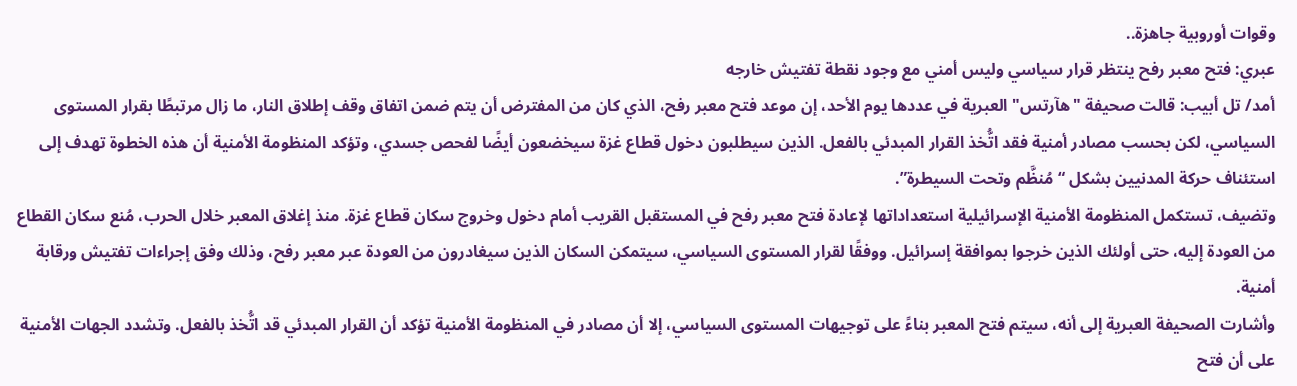وقوات أوروبية جاهزة..
عبري: فتح معبر رفح ينتظر قرار سياسي وليس أمني مع وجود نقطة تفتيش خارجه
أمد/ تل أبيب: قالت صحيفة "هآرتس" العبرية في عددها يوم الأحد، إن موعد فتح معبر رفح، الذي كان من المفترض أن يتم ضمن اتفاق وقف إطلاق النار، ما زال مرتبطًا بقرار المستوى السياسي، لكن بحسب مصادر أمنية فقد اتُّخذ القرار المبدئي بالفعل. الذين سيطلبون دخول قطاع غزة سيخضعون أيضًا لفحص جسدي، وتؤكد المنظومة الأمنية أن هذه الخطوة تهدف إلى استئناف حركة المدنيين بشكل “مُنظَّم وتحت السيطرة”.
وتضيف، تستكمل المنظومة الأمنية الإسرائيلية استعداداتها لإعادة فتح معبر رفح في المستقبل القريب أمام دخول وخروج سكان قطاع غزة. منذ إغلاق المعبر خلال الحرب، مُنع سكان القطاع من العودة إليه، حتى أولئك الذين خرجوا بموافقة إسرائيل. ووفقًا لقرار المستوى السياسي، سيتمكن السكان الذين سيغادرون من العودة عبر معبر رفح، وذلك وفق إجراءات تفتيش ورقابة أمنية.
وأشارت الصحيفة العبرية إلى أنه، سيتم فتح المعبر بناءً على توجيهات المستوى السياسي، إلا أن مصادر في المنظومة الأمنية تؤكد أن القرار المبدئي قد اتُّخذ بالفعل. وتشدد الجهات الأمنية على أن فتح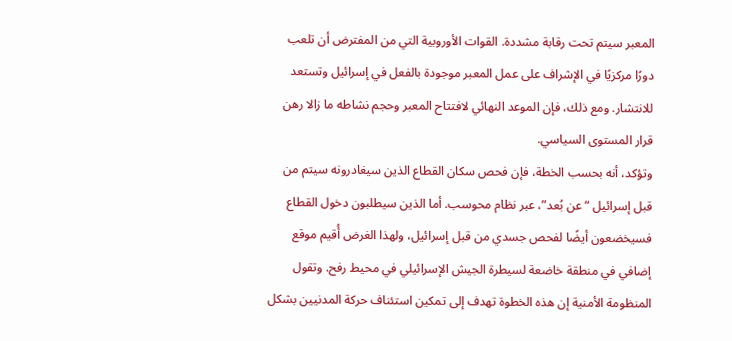المعبر سيتم تحت رقابة مشددة. القوات الأوروبية التي من المفترض أن تلعب دورًا مركزيًا في الإشراف على عمل المعبر موجودة بالفعل في إسرائيل وتستعد للانتشار. ومع ذلك، فإن الموعد النهائي لافتتاح المعبر وحجم نشاطه ما زالا رهن قرار المستوى السياسي.
وتؤكد، أنه بحسب الخطة، فإن فحص سكان القطاع الذين سيغادرونه سيتم من قبل إسرائيل “عن بُعد”، عبر نظام محوسب. أما الذين سيطلبون دخول القطاع فسيخضعون أيضًا لفحص جسدي من قبل إسرائيل، ولهذا الغرض أُقيم موقع إضافي في منطقة خاضعة لسيطرة الجيش الإسرائيلي في محيط رفح. وتقول المنظومة الأمنية إن هذه الخطوة تهدف إلى تمكين استئناف حركة المدنيين بشكل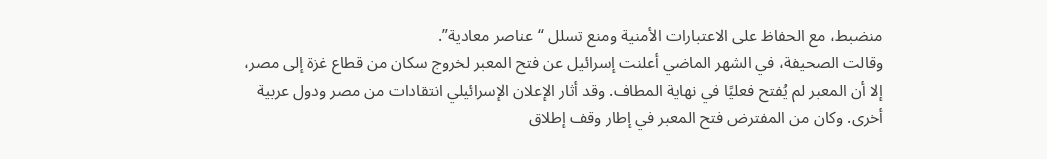منضبط، مع الحفاظ على الاعتبارات الأمنية ومنع تسلل “عناصر معادية”.
وقالت الصحيفة، في الشهر الماضي أعلنت إسرائيل عن فتح المعبر لخروج سكان من قطاع غزة إلى مصر، إلا أن المعبر لم يُفتح فعليًا في نهاية المطاف. وقد أثار الإعلان الإسرائيلي انتقادات من مصر ودول عربية أخرى. وكان من المفترض فتح المعبر في إطار وقف إطلاق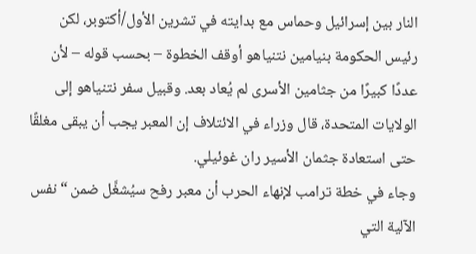النار بين إسرائيل وحماس مع بدايته في تشرين الأول/أكتوبر، لكن رئيس الحكومة بنيامين نتنياهو أوقف الخطوة – بحسب قوله – لأن عددًا كبيرًا من جثامين الأسرى لم يُعاد بعد. وقبيل سفر نتنياهو إلى الولايات المتحدة، قال وزراء في الائتلاف إن المعبر يجب أن يبقى مغلقًا حتى استعادة جثمان الأسير ران غوئيلي.
وجاء في خطة ترامب لإنهاء الحرب أن معبر رفح سيُشغَّل ضمن “نفس الآلية التي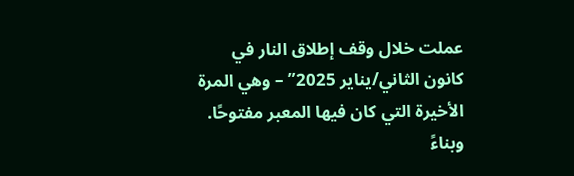عملت خلال وقف إطلاق النار في كانون الثاني/يناير 2025” – وهي المرة الأخيرة التي كان فيها المعبر مفتوحًا. وبناءً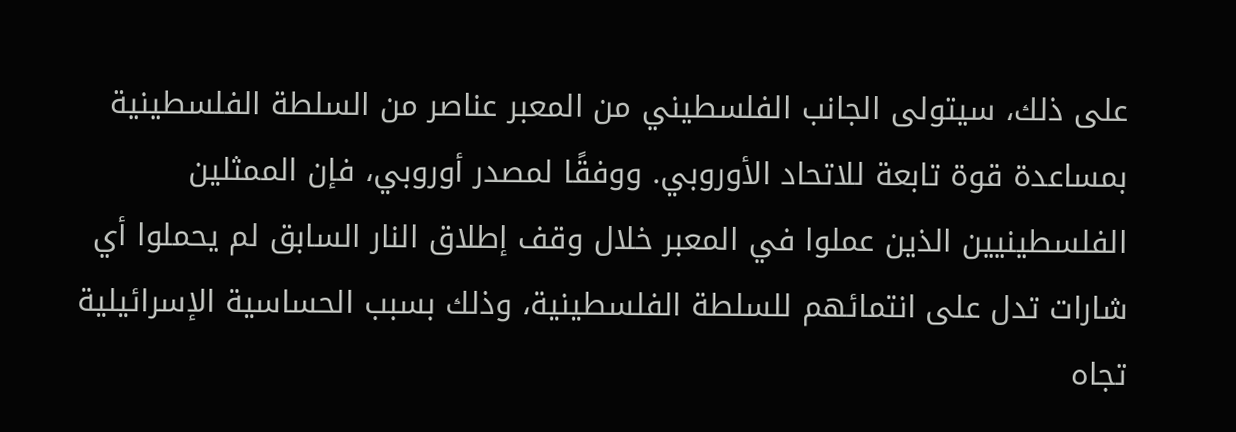على ذلك، سيتولى الجانب الفلسطيني من المعبر عناصر من السلطة الفلسطينية بمساعدة قوة تابعة للاتحاد الأوروبي. ووفقًا لمصدر أوروبي، فإن الممثلين الفلسطينيين الذين عملوا في المعبر خلال وقف إطلاق النار السابق لم يحملوا أي شارات تدل على انتمائهم للسلطة الفلسطينية، وذلك بسبب الحساسية الإسرائيلية تجاه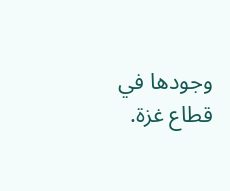وجودها في قطاع غزة.